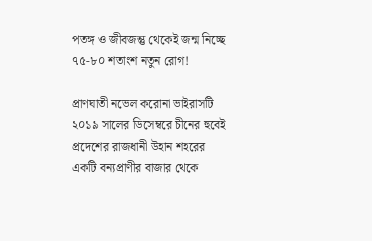পতঙ্গ ও জীবজন্তু থেকেই জন্ম নিচ্ছে ৭৫-৮০ শতাংশ নতুন রোগ!

প্রাণঘাতী নভেল করোনা ভাইরাসটি ২০১৯ সালের ডিসেম্বরে চীনের হুবেই প্রদেশের রাজধানী উহান শহরের একটি বন্যপ্রাণীর বাজার থেকে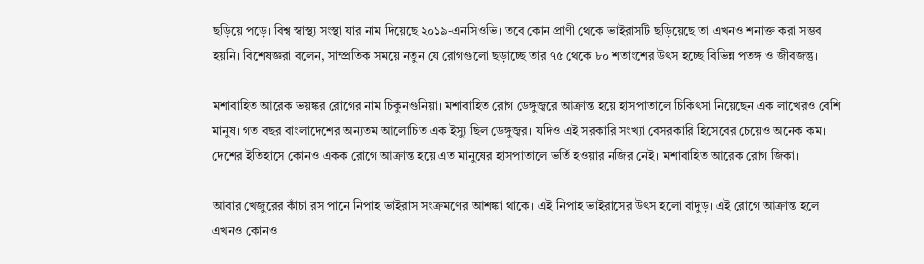ছড়িয়ে পড়ে। বিশ্ব স্বাস্থ্য সংস্থা যার নাম দিয়েছে ২০১৯-এনসিওভি। তবে কোন প্রাণী থেকে ভাইরাসটি ছড়িয়েছে তা এখনও শনাক্ত করা সম্ভব হয়নি। বিশেষজ্ঞরা বলেন, সাম্প্রতিক সময়ে নতুন যে রোগগুলো ছড়াচ্ছে তার ৭৫ থেকে ৮০ শতাংশের উৎস হচ্ছে বিভিন্ন পতঙ্গ ও জীবজন্তু।

মশাবাহিত আরেক ভয়ঙ্কর রোগের নাম চিকুনগুনিয়া। মশাবাহিত রোগ ডেঙ্গুজ্বরে আক্রান্ত হয়ে হাসপাতালে চিকিৎসা নিয়েছেন এক লাখেরও বেশি মানুষ। গত বছর বাংলাদেশের অন্যতম আলোচিত এক ইস্যু ছিল ডেঙ্গুজ্বর। যদিও এই সরকারি সংখ্যা বেসরকারি হিসেবের চেয়েও অনেক কম। দেশের ইতিহাসে কোনও একক রোগে আক্রান্ত হয়ে এত মানুষের হাসপাতালে ভর্তি হওয়ার নজির নেই। মশাবাহিত আরেক রোগ জিকা।

আবার খেজুরের কাঁচা রস পানে নিপাহ ভাইরাস সংক্রমণের আশঙ্কা থাকে। এই নিপাহ ভাইরাসের উৎস হলো বাদুড়। এই রোগে আক্রান্ত হলে এখনও কোনও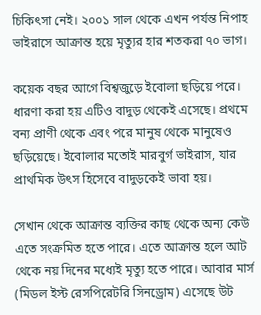চিকিৎসা নেই। ২০০১ সাল থেকে এখন পর্যন্ত নিপাহ ভাইরাসে আক্রান্ত হয়ে মৃত্যুর হার শতকরা ৭০ ভাগ।

কয়েক বছর আগে বিশ্বজুড়ে ইবোলা ছড়িয়ে পরে। ধারণা করা হয় এটিও বাদুড় থেকেই এসেছে। প্রথমে বন্য প্রাণী থেকে এবং পরে মানুষ থেকে মানুষেও ছড়িয়েছে। ইবোলার মতোই মারবুর্গ ভাইরাস, যার প্রাথমিক উৎস হিসেবে বাদুড়কেই ভাবা হয়।

সেখান থেকে আক্রান্ত ব্যক্তির কাছ থেকে অন্য কেউ এতে সংক্রমিত হতে পারে। এতে আক্রান্ত হলে আট থেকে নয় দিনের মধ্যেই মৃত্যু হতে পারে। আবার মার্স (মিডল ইস্ট রেসপিরেটরি সিনড্রোম) এসেছে উট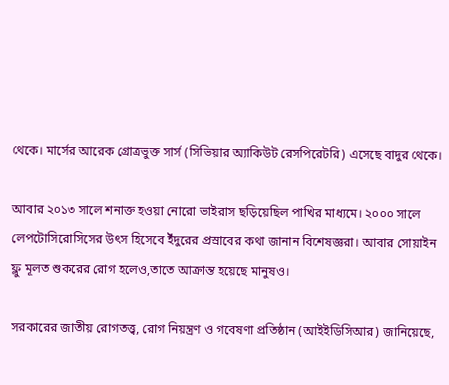থেকে। মার্সের আরেক গ্রোত্রভুক্ত সার্স (সিভিয়ার অ্যাকিউট রেসপিরেটরি) এসেছে বাদুর থেকে।

আবার ২০১৩ সালে শনাক্ত হওয়া নোরো ভাইরাস ছড়িয়েছিল পাখির মাধ্যমে। ২০০০ সালে লেপটোসিরোসিসের উৎস হিসেবে ইঁদুরের প্রস্রাবের কথা জানান বিশেষজ্ঞরা। আবার সোয়াইন ফ্লু মূলত শুকরের রোগ হলেও,তাতে আক্রান্ত হয়েছে মানুষও।

সরকারের জাতীয় রোগতত্ত্ব, রোগ নিয়ন্ত্রণ ও গবেষণা প্রতিষ্ঠান (আইইডিসিআর) জানিয়েছে,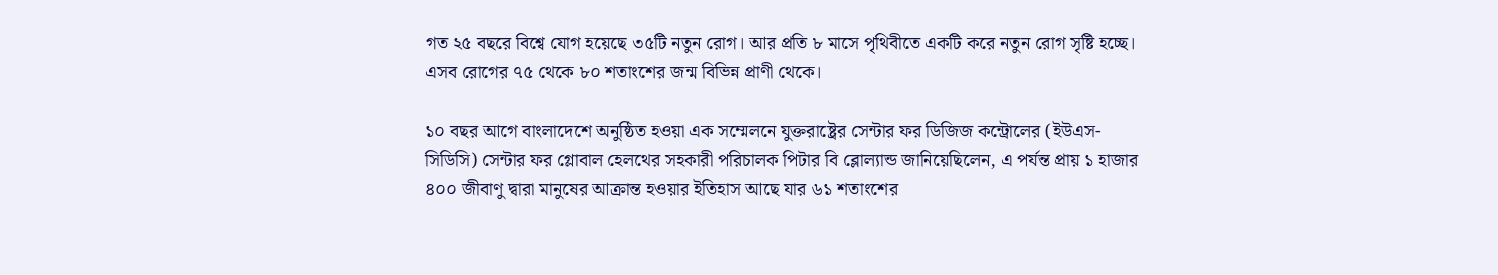গত ২৫ বছরে বিশ্বে যোগ হয়েছে ৩৫টি নতুন রোগ। আর প্রতি ৮ মাসে পৃথিবীতে একটি করে নতুন রোগ সৃষ্টি হচ্ছে। এসব রোগের ৭৫ থেকে ৮০ শতাংশের জন্ম বিভিন্ন প্রাণী থেকে।

১০ বছর আগে বাংলাদেশে অনুষ্ঠিত হওয়া এক সম্মেলনে যুক্তরাষ্ট্রের সেন্টার ফর ডিজিজ কন্ট্রোলের (ইউএস-সিডিসি) সেন্টার ফর গ্লোবাল হেলথের সহকারী পরিচালক পিটার বি ব্লোল্যান্ড জানিয়েছিলেন, এ পর্যন্ত প্রায় ১ হাজার ৪০০ জীবাণু দ্বারা মানুষের আক্রান্ত হওয়ার ইতিহাস আছে যার ৬১ শতাংশের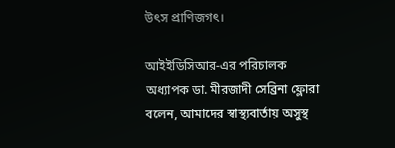উৎস প্রাণিজগৎ।

আইইডিসিআর-এর পরিচালক অধ্যাপক ডা. মীরজাদী সেব্রিনা ফ্লোরা বলেন, আমাদের স্বাস্থ্যবার্তায় অসুস্থ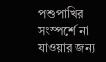পশুপাখির সংস্পর্শে না যাওয়ার জন্য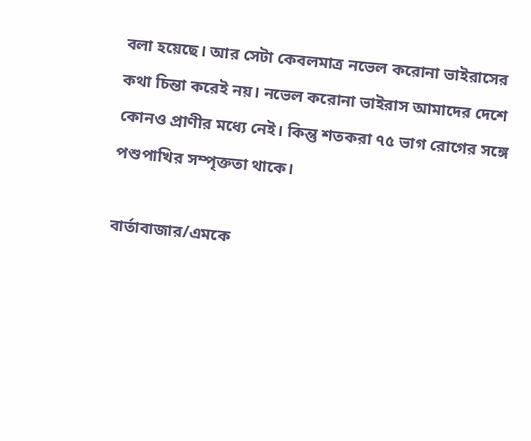বলা হয়েছে। আর সেটা কেবলমাত্র নভেল করোনা ভাইরাসের কথা চিন্তা করেই নয়। নভেল করোনা ভাইরাস আমাদের দেশে কোনও প্রাণীর মধ্যে নেই। কিন্তু শতকরা ৭৫ ভাগ রোগের সঙ্গে পশুপাখির সম্পৃক্ততা থাকে।

বার্তাবাজার/এমকে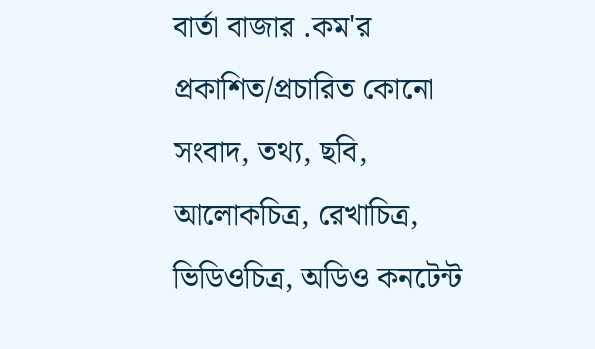বার্তা বাজার .কম'র প্রকাশিত/প্রচারিত কোনো সংবাদ, তথ্য, ছবি, আলোকচিত্র, রেখাচিত্র, ভিডিওচিত্র, অডিও কনটেন্ট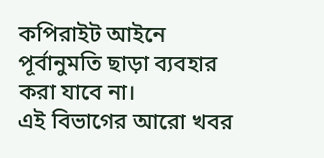কপিরাইট আইনে পূর্বানুমতি ছাড়া ব্যবহার করা যাবে না।
এই বিভাগের আরো খবর